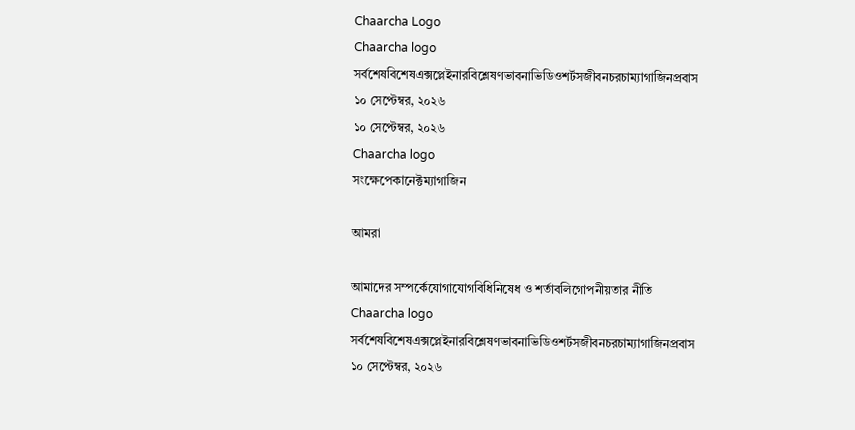Chaarcha Logo
Chaarcha logo
সর্বশেষবিশেষএক্সপ্লেইনারবিশ্লেষণভাবনাভিডিওশর্টসজীবনচরচাম্যাগাজিনপ্রবাস
১০ সেপ্টেম্বর, ২০২৬
১০ সেপ্টেম্বর, ২০২৬
Chaarcha logo
সংক্ষেপেকানেক্টম্যাগাজিন

আমরা

আমাদের সম্পর্কেযোগাযোগবিধিনিষেধ ও শর্তাবলিগোপনীয়তার নীতি
Chaarcha logo
সর্বশেষবিশেষএক্সপ্লেইনারবিশ্লেষণভাবনাভিডিওশর্টসজীবনচরচাম্যাগাজিনপ্রবাস
১০ সেপ্টেম্বর, ২০২৬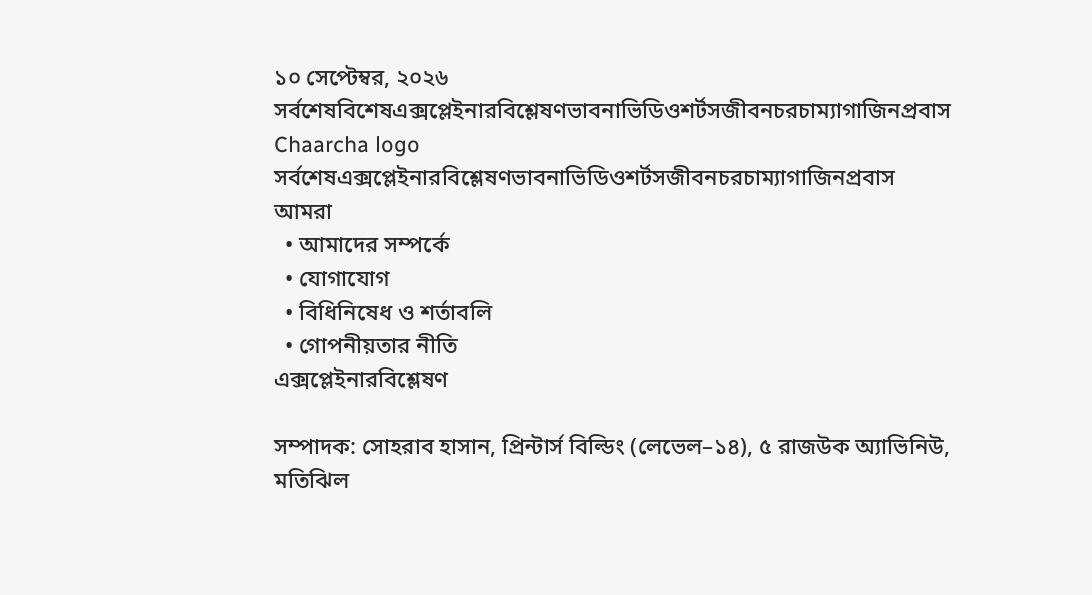১০ সেপ্টেম্বর, ২০২৬
সর্বশেষবিশেষএক্সপ্লেইনারবিশ্লেষণভাবনাভিডিওশর্টসজীবনচরচাম্যাগাজিনপ্রবাস
Chaarcha logo
সর্বশেষএক্সপ্লেইনারবিশ্লেষণভাবনাভিডিওশর্টসজীবনচরচাম্যাগাজিনপ্রবাস
আমরা
  • আমাদের সম্পর্কে
  • যোগাযোগ
  • বিধিনিষেধ ও শর্তাবলি
  • গোপনীয়তার নীতি
এক্সপ্লেইনারবিশ্লেষণ

সম্পাদক: সোহরাব হাসান, প্রিন্টার্স বিল্ডিং (লেভেল–১৪), ৫ রাজউক অ্যাভিনিউ, মতিঝিল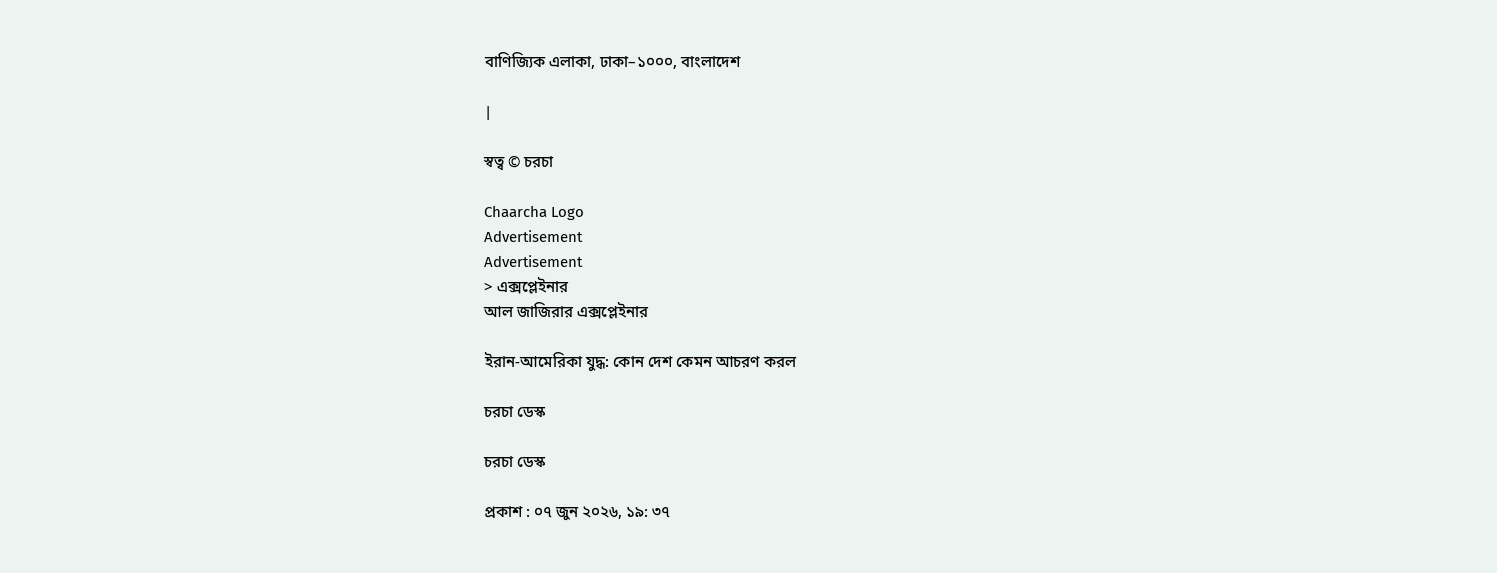বাণিজ্যিক এলাকা, ঢাকা–১০০০, বাংলাদেশ

|

স্বত্ব © চরচা

Chaarcha Logo
Advertisement
Advertisement
> এক্সপ্লেইনার
আল জাজিরার এক্সপ্লেইনার

ইরান-আমেরিকা যুদ্ধ: কোন দেশ কেমন আচরণ করল

চরচা ডেস্ক

চরচা ডেস্ক

প্রকাশ : ০৭ জুন ২০২৬, ১৯: ৩৭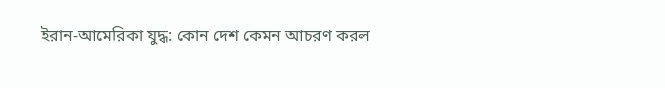ইরান-আমেরিকা যুদ্ধ: কোন দেশ কেমন আচরণ করল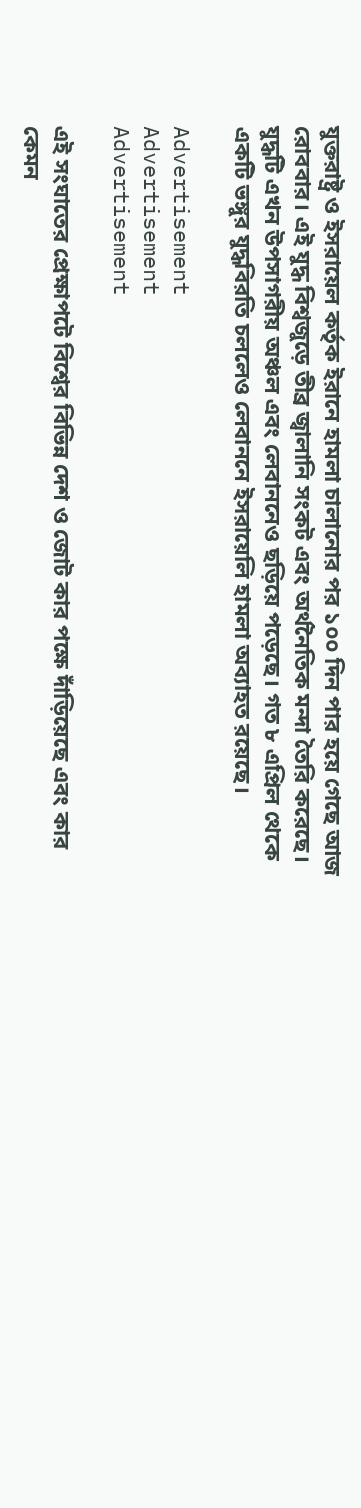যুক্তরাষ্ট্র ও ইসরায়েল কর্তৃক ইরানে হামলা চালানোর পর ১০০ দিন পার হয়ে গেছে আজ রোববার। এই যুদ্ধ বিশ্বজুড়ে তীব্র জ্বালানি সংকট এবং অর্থনৈতিক মন্দা তৈরি করেছে। যুদ্ধটি এখন উপসাগরীয় অঞ্চল এবং লেবাননেও ছড়িয়ে পড়েছে। গত ৮ এপ্রিল থেকে একটি ভঙ্গুর যুদ্ধবিরতি চললেও লেবাননে ইসরায়েলি হামলা অব্যাহত রয়েছে।

Advertisement
Advertisement
Advertisement

এই সংঘাতের প্রেক্ষাপটে বিশ্বের বিভিন্ন দেশ ও জোট কার পক্ষে দাঁড়িয়েছে এবং কার কেমন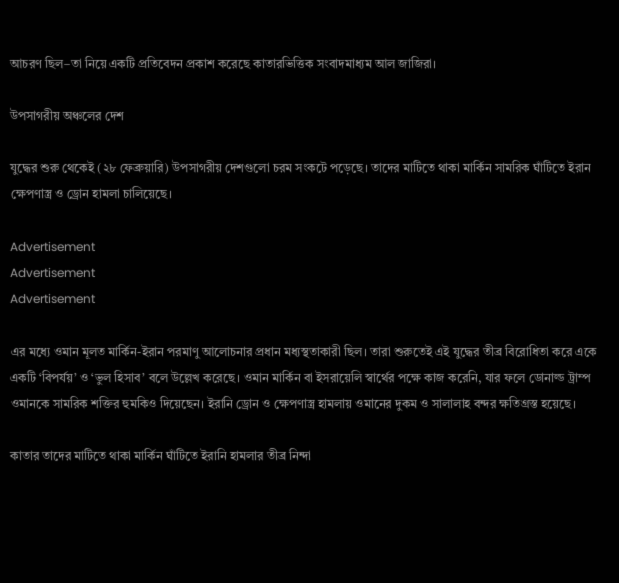আচরণ ছিল–তা নিয়ে একটি প্রতিবেদন প্রকাশ করেছে কাতারভিত্তিক সংবাদমাধ্যম আল জাজিরা।

উপসাগরীয় অঞ্চলের দেশ

যুদ্ধের শুরু থেকেই (২৮ ফেব্রুয়ারি) উপসাগরীয় দেশগুলো চরম সংকটে পড়েছে। তাদের মাটিতে থাকা মার্কিন সামরিক ঘাঁটিতে ইরান ক্ষেপণাস্ত্র ও ড্রোন হামলা চালিয়েছে।

Advertisement
Advertisement
Advertisement

এর মধ্যে ওমান মূলত মার্কিন-ইরান পরমাণু আলোচনার প্রধান মধ্যস্থতাকারী ছিল। তারা শুরুতেই এই যুদ্ধের তীব্র বিরোধিতা করে একে একটি ‘বিপর্যয়’ ও ‘ভুল হিসাব’ বলে উল্লেখ করেছে। ওমান মার্কিন বা ইসরায়েলি স্বার্থের পক্ষে কাজ করেনি, যার ফলে ডোনাল্ড ট্রাম্প ওমানকে সামরিক শক্তির হুমকিও দিয়েছেন। ইরানি ড্রোন ও ক্ষেপণাস্ত্র হামলায় ওমানের দুকম ও সালালাহ বন্দর ক্ষতিগ্রস্ত হয়েছে।

কাতার তাদের মাটিতে থাকা মার্কিন ঘাঁটিতে ইরানি হামলার তীব্র নিন্দা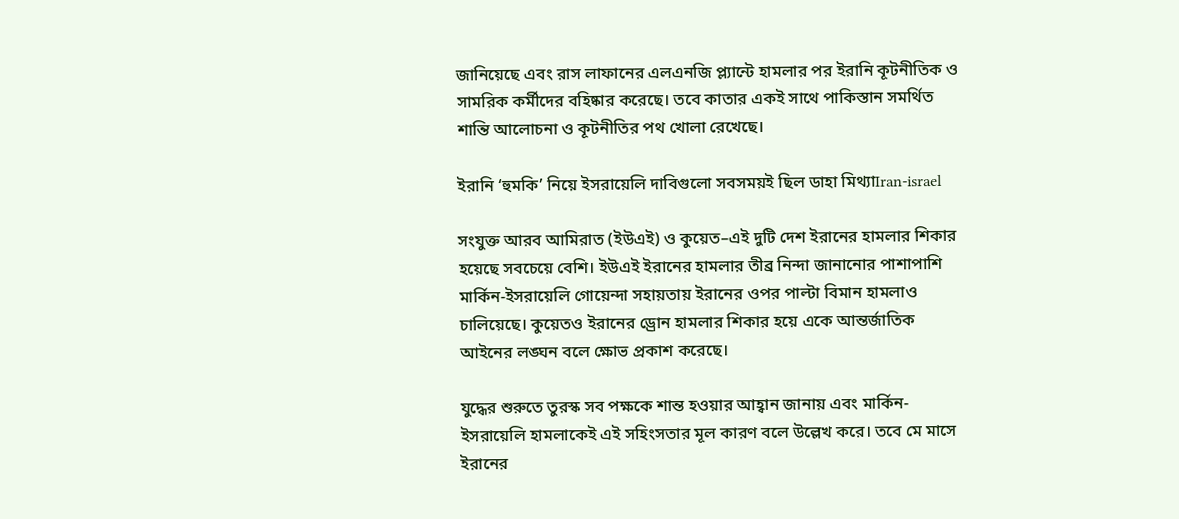জানিয়েছে এবং রাস লাফানের এলএনজি প্ল্যান্টে হামলার পর ইরানি কূটনীতিক ও সামরিক কর্মীদের বহিষ্কার করেছে। তবে কাতার একই সাথে পাকিস্তান সমর্থিত শান্তি আলোচনা ও কূটনীতির পথ খোলা রেখেছে।

ইরানি ‘হুমকি’ নিয়ে ইসরায়েলি দাবিগুলো সবসময়ই ছিল ডাহা মিথ্যাIran-israel

সংযুক্ত আরব আমিরাত (ইউএই) ও কুয়েত–এই দুটি দেশ ইরানের হামলার শিকার হয়েছে সবচেয়ে বেশি। ইউএই ইরানের হামলার তীব্র নিন্দা জানানোর পাশাপাশি মার্কিন-ইসরায়েলি গোয়েন্দা সহায়তায় ইরানের ওপর পাল্টা বিমান হামলাও চালিয়েছে। কুয়েতও ইরানের ড্রোন হামলার শিকার হয়ে একে আন্তর্জাতিক আইনের লঙ্ঘন বলে ক্ষোভ প্রকাশ করেছে।

যুদ্ধের শুরুতে তুরস্ক সব পক্ষকে শান্ত হওয়ার আহ্বান জানায় এবং মার্কিন-ইসরায়েলি হামলাকেই এই সহিংসতার মূল কারণ বলে উল্লেখ করে। তবে মে মাসে ইরানের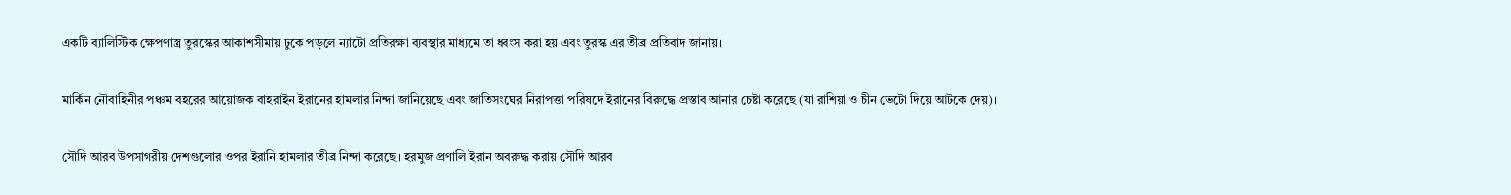একটি ব্যালিস্টিক ক্ষেপণাস্ত্র তুরস্কের আকাশসীমায় ঢুকে পড়লে ন্যাটো প্রতিরক্ষা ব্যবস্থার মাধ্যমে তা ধ্বংস করা হয় এবং তুরস্ক এর তীব্র প্রতিবাদ জানায়।

মার্কিন নৌবাহিনীর পঞ্চম বহরের আয়োজক বাহরাইন ইরানের হামলার নিন্দা জানিয়েছে এবং জাতিসংঘের নিরাপত্তা পরিষদে ইরানের বিরুদ্ধে প্রস্তাব আনার চেষ্টা করেছে (যা রাশিয়া ও চীন ভেটো দিয়ে আটকে দেয়)।

সৌদি আরব উপসাগরীয় দেশগুলোর ওপর ইরানি হামলার তীব্র নিন্দা করেছে। হরমুজ প্রণালি ইরান অবরুদ্ধ করায় সৌদি আরব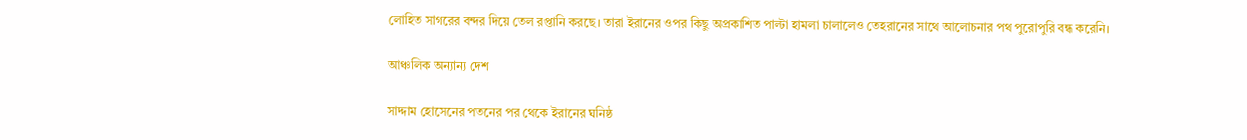লোহিত সাগরের বন্দর দিয়ে তেল রপ্তানি করছে। তারা ইরানের ওপর কিছু অপ্রকাশিত পাল্টা হামলা চালালেও তেহরানের সাথে আলোচনার পথ পুরোপুরি বন্ধ করেনি।

আঞ্চলিক অন্যান্য দেশ

সাদ্দাম হোসেনের পতনের পর থেকে ইরানের ঘনিষ্ঠ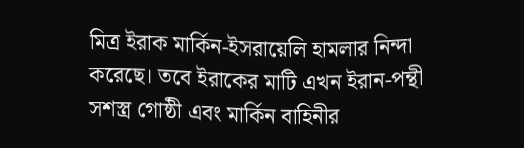মিত্র ইরাক মার্কিন-ইসরায়েলি হামলার নিন্দা করেছে। তবে ইরাকের মাটি এখন ইরান-পন্থী সশস্ত্র গোষ্ঠী এবং মার্কিন বাহিনীর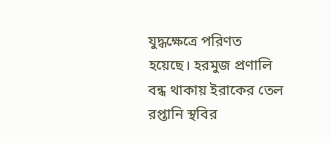যুদ্ধক্ষেত্রে পরিণত হয়েছে। হরমুজ প্রণালি বন্ধ থাকায় ইরাকের তেল রপ্তানি স্থবির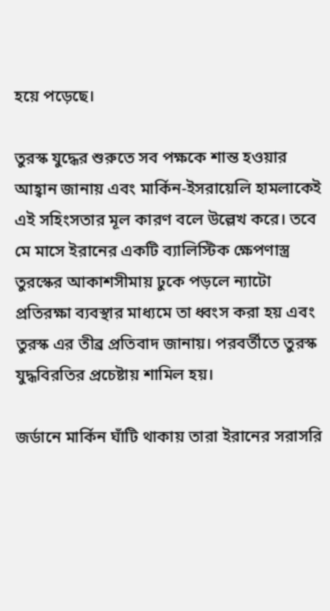হয়ে পড়েছে।

তুরস্ক যুদ্ধের শুরুতে সব পক্ষকে শান্ত হওয়ার আহ্বান জানায় এবং মার্কিন-ইসরায়েলি হামলাকেই এই সহিংসতার মূল কারণ বলে উল্লেখ করে। তবে মে মাসে ইরানের একটি ব্যালিস্টিক ক্ষেপণাস্ত্র তুরস্কের আকাশসীমায় ঢুকে পড়লে ন্যাটো প্রতিরক্ষা ব্যবস্থার মাধ্যমে তা ধ্বংস করা হয় এবং তুরস্ক এর তীব্র প্রতিবাদ জানায়। পরবর্তীতে তুরস্ক যুদ্ধবিরতির প্রচেষ্টায় শামিল হয়।

জর্ডানে মার্কিন ঘাঁটি থাকায় তারা ইরানের সরাসরি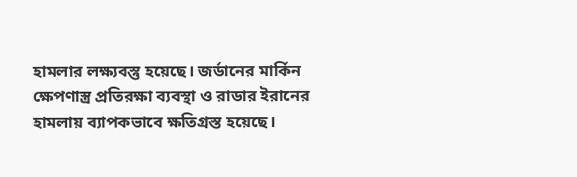হামলার লক্ষ্যবস্তু হয়েছে। জর্ডানের মার্কিন ক্ষেপণাস্ত্র প্রতিরক্ষা ব্যবস্থা ও রাডার ইরানের হামলায় ব্যাপকভাবে ক্ষতিগ্রস্ত হয়েছে।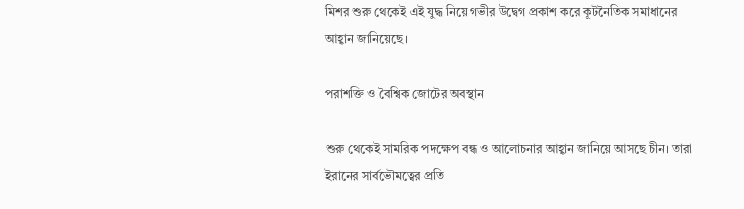মিশর শুরু থেকেই এই যুদ্ধ নিয়ে গভীর উদ্বেগ প্রকাশ করে কূটনৈতিক সমাধানের আহ্বান জানিয়েছে।

পরাশক্তি ও বৈশ্বিক জোটের অবস্থান

শুরু থেকেই সামরিক পদক্ষেপ বন্ধ ও আলোচনার আহ্বান জানিয়ে আসছে চীন। তারা ইরানের সার্বভৌমত্বের প্রতি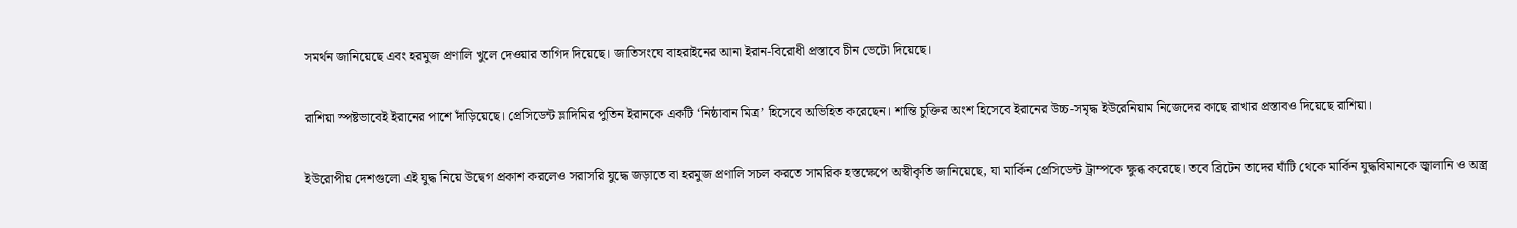সমর্থন জানিয়েছে এবং হরমুজ প্রণালি খুলে দেওয়ার তাগিদ দিয়েছে। জাতিসংঘে বাহরাইনের আনা ইরান-বিরোধী প্রস্তাবে চীন ভেটো দিয়েছে।

রাশিয়া স্পষ্টভাবেই ইরানের পাশে দাঁড়িয়েছে। প্রেসিডেন্ট ভ্লাদিমির পুতিন ইরানকে একটি ‘নিষ্ঠাবান মিত্র’ হিসেবে অভিহিত করেছেন। শান্তি চুক্তির অংশ হিসেবে ইরানের উচ্চ-সমৃদ্ধ ইউরেনিয়াম নিজেদের কাছে রাখার প্রস্তাবও দিয়েছে রাশিয়া।

ইউরোপীয় দেশগুলো এই যুদ্ধ নিয়ে উদ্বেগ প্রকাশ করলেও সরাসরি যুদ্ধে জড়াতে বা হরমুজ প্রণালি সচল করতে সামরিক হস্তক্ষেপে অস্বীকৃতি জানিয়েছে, যা মার্কিন প্রেসিডেন্ট ট্রাম্পকে ক্ষুব্ধ করেছে। তবে ব্রিটেন তাদের ঘাঁটি থেকে মার্কিন যুদ্ধবিমানকে জ্বালানি ও অস্ত্র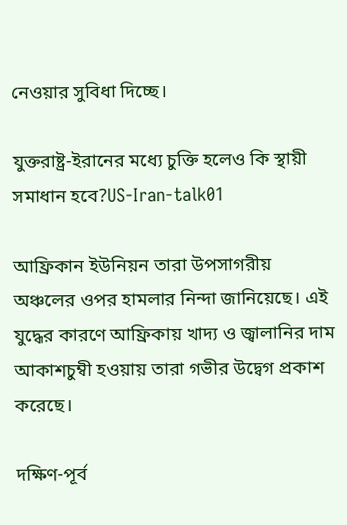নেওয়ার সুবিধা দিচ্ছে।

যুক্তরাষ্ট্র-ইরানের মধ্যে চুক্তি হলেও কি স্থায়ী সমাধান হবে?US-Iran-talk01

আফ্রিকান ইউনিয়ন তারা উপসাগরীয় অঞ্চলের ওপর হামলার নিন্দা জানিয়েছে। এই যুদ্ধের কারণে আফ্রিকায় খাদ্য ও জ্বালানির দাম আকাশচুম্বী হওয়ায় তারা গভীর উদ্বেগ প্রকাশ করেছে।

দক্ষিণ-পূর্ব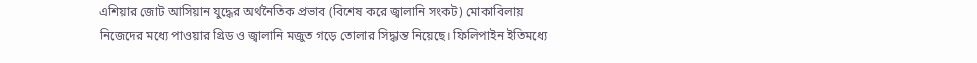এশিয়ার জোট আসিয়ান যুদ্ধের অর্থনৈতিক প্রভাব (বিশেষ করে জ্বালানি সংকট) মোকাবিলায় নিজেদের মধ্যে পাওয়ার গ্রিড ও জ্বালানি মজুত গড়ে তোলার সিদ্ধান্ত নিয়েছে। ফিলিপাইন ইতিমধ্যে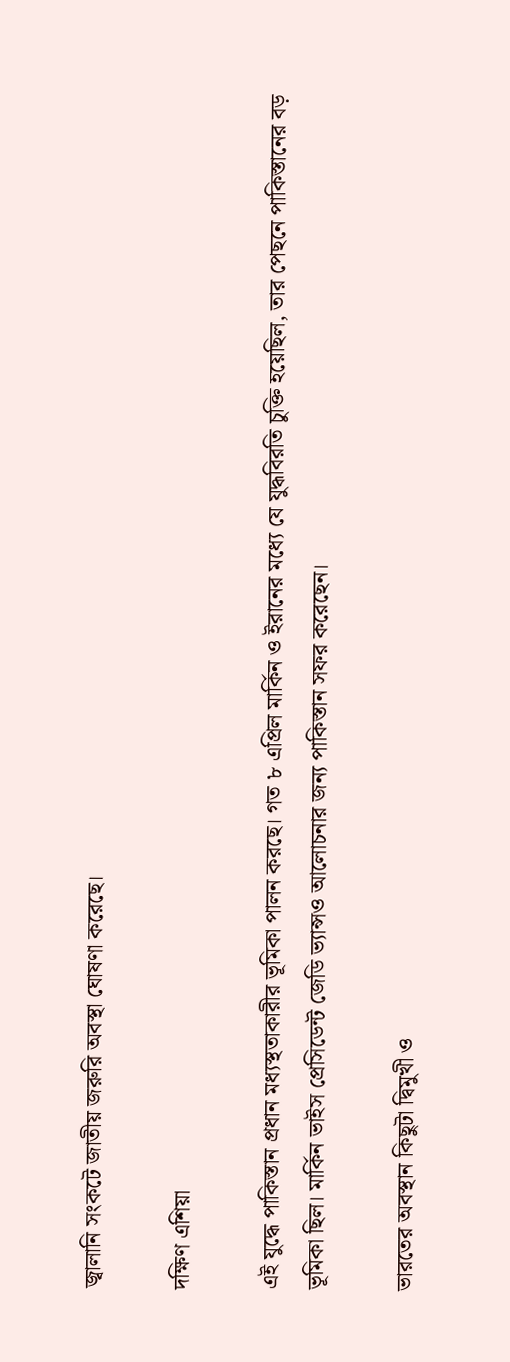জ্বালানি সংকটে জাতীয় জরুরি অবস্থা ঘোষণা করেছে।

দক্ষিণ এশিয়া

এই যুদ্ধে পাকিস্তান প্রধান মধ্যস্থতাকারীর ভূমিকা পালন করছে। গত ৮ এপ্রিল মার্কিন ও ইরানের মধ্যে যে যুদ্ধবিরতি চুক্তি হয়েছিল, তার পেছনে পাকিস্তানের বড় ভূমিকা ছিল। মার্কিন ভাইস প্রেসিডেন্ট জেডি ভ্যান্সও আলোচনার জন্য পাকিস্তান সফর করেছেন।

ভারতের অবস্থান কিছুটা দ্বিমুখী ও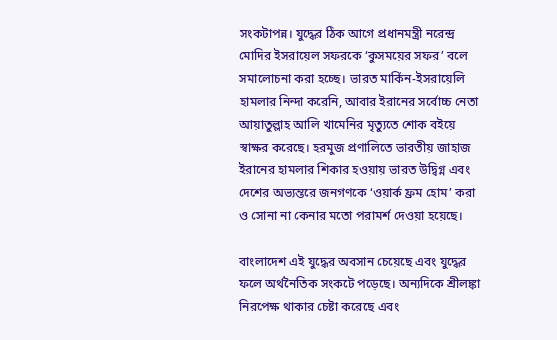সংকটাপন্ন। যুদ্ধের ঠিক আগে প্রধানমন্ত্রী নরেন্দ্র মোদির ইসরায়েল সফরকে ‘কুসময়ের সফর’ বলে সমালোচনা করা হচ্ছে। ভারত মার্কিন-ইসরায়েলি হামলার নিন্দা করেনি, আবার ইরানের সর্বোচ্চ নেতা আয়াতুল্লাহ আলি খামেনির মৃত্যুতে শোক বইয়ে স্বাক্ষর করেছে। হরমুজ প্রণালিতে ভারতীয় জাহাজ ইরানের হামলার শিকার হওয়ায় ভারত উদ্বিগ্ন এবং দেশের অভ্যন্তরে জনগণকে ‘ওয়ার্ক ফ্রম হোম’ করা ও সোনা না কেনার মতো পরামর্শ দেওয়া হয়েছে।

বাংলাদেশ এই যুদ্ধের অবসান চেয়েছে এবং যুদ্ধের ফলে অর্থনৈতিক সংকটে পড়েছে। অন্যদিকে শ্রীলঙ্কা নিরপেক্ষ থাকার চেষ্টা করেছে এবং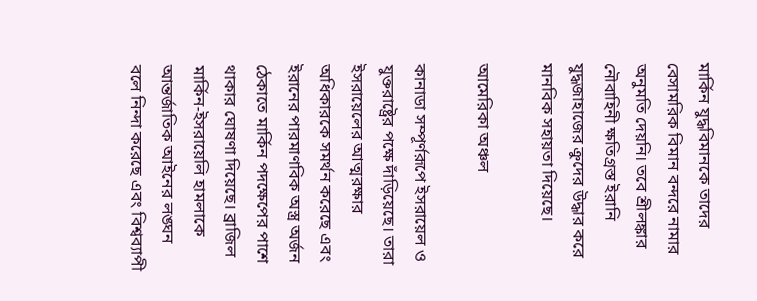মার্কিন যুদ্ধবিমানকে তাদের বেসামরিক বিমান বন্দরে নামার অনুমতি দেয়নি। তবে শ্রীলঙ্কার নৌবাহিনী ক্ষতিগ্রস্ত ইরানি যুদ্ধজাহাজের ক্রুদের উদ্ধার করে মানবিক সহায়তা দিয়েছে।

আমেরিকা অঞ্চল

কানাডা সম্পূর্ণরূপে ইসরায়েল ও যুক্তরাষ্ট্রের পক্ষে দাঁড়িয়েছে। তারা ইসরায়েলের আত্মরক্ষার অধিকারকে সমর্থন করেছে এবং ইরানের পারমাণবিক অস্ত্র অর্জন ঠেকাতে মার্কিন পদক্ষেপের পাশে থাকার ঘোষণা দিয়েছে। ব্রাজিল মার্কিন-ইসরায়েলি হামলাকে আন্তর্জাতিক আইনের লঙ্ঘন বলে নিন্দা করেছে এবং বিশ্বব্যাপী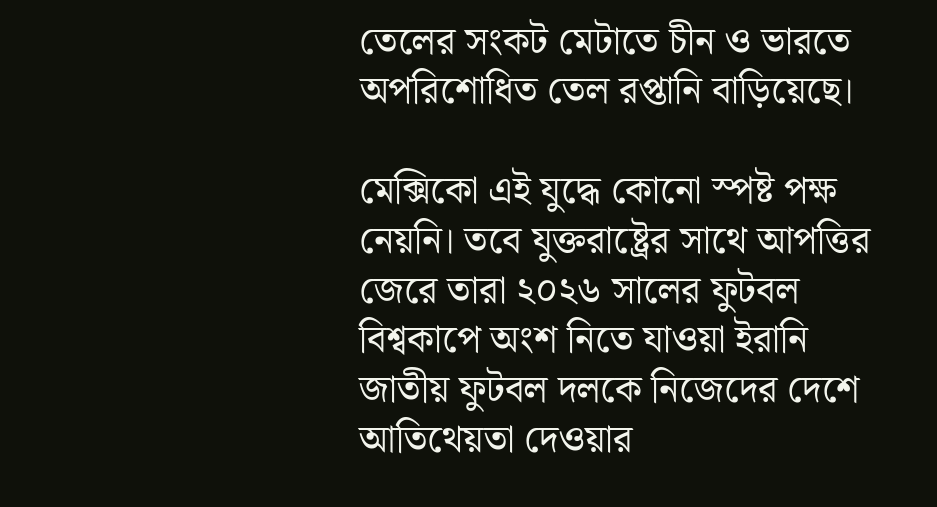তেলের সংকট মেটাতে চীন ও ভারতে অপরিশোধিত তেল রপ্তানি বাড়িয়েছে।

মেক্সিকো এই যুদ্ধে কোনো স্পষ্ট পক্ষ নেয়নি। তবে যুক্তরাষ্ট্রের সাথে আপত্তির জেরে তারা ২০২৬ সালের ফুটবল বিশ্বকাপে অংশ নিতে যাওয়া ইরানি জাতীয় ফুটবল দলকে নিজেদের দেশে আতিথেয়তা দেওয়ার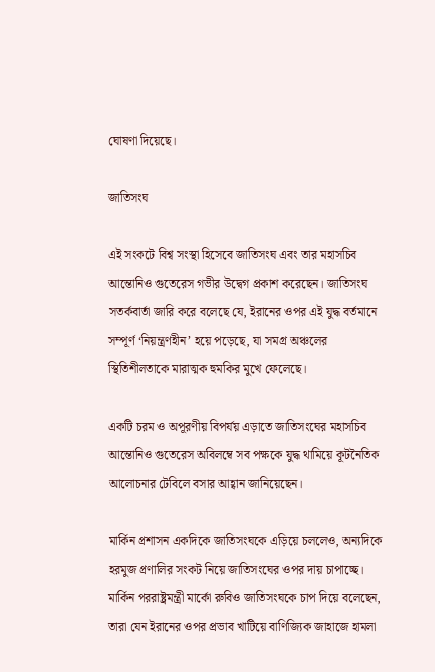ঘোষণা দিয়েছে।

জাতিসংঘ

এই সংকটে বিশ্ব সংস্থা হিসেবে জাতিসংঘ এবং তার মহাসচিব আন্তোনিও গুতেরেস গভীর উদ্বেগ প্রকাশ করেছেন। জাতিসংঘ সতর্কবার্তা জারি করে বলেছে যে, ইরানের ওপর এই যুদ্ধ বর্তমানে সম্পূর্ণ ‘নিয়ন্ত্রণহীন’ হয়ে পড়েছে, যা সমগ্র অঞ্চলের স্থিতিশীলতাকে মারাত্মক হুমকির মুখে ফেলেছে।

একটি চরম ও অপূরণীয় বিপর্যয় এড়াতে জাতিসংঘের মহাসচিব আন্তোনিও গুতেরেস অবিলম্বে সব পক্ষকে যুদ্ধ থামিয়ে কূটনৈতিক আলোচনার টেবিলে বসার আহ্বান জানিয়েছেন।

মার্কিন প্রশাসন একদিকে জাতিসংঘকে এড়িয়ে চললেও, অন্যদিকে হরমুজ প্রণালির সংকট নিয়ে জাতিসংঘের ওপর দায় চাপাচ্ছে। মার্কিন পররাষ্ট্রমন্ত্রী মার্কো রুবিও জাতিসংঘকে চাপ দিয়ে বলেছেন, তারা যেন ইরানের ওপর প্রভাব খাটিয়ে বাণিজ্যিক জাহাজে হামলা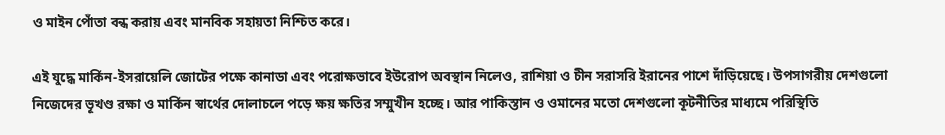ও মাইন পোঁতা বন্ধ করায় এবং মানবিক সহায়তা নিশ্চিত করে।

এই যুদ্ধে মার্কিন-ইসরায়েলি জোটের পক্ষে কানাডা এবং পরোক্ষভাবে ইউরোপ অবস্থান নিলেও, রাশিয়া ও চীন সরাসরি ইরানের পাশে দাঁড়িয়েছে। উপসাগরীয় দেশগুলো নিজেদের ভূখণ্ড রক্ষা ও মার্কিন স্বার্থের দোলাচলে পড়ে ক্ষয় ক্ষতির সম্মুখীন হচ্ছে। আর পাকিস্তান ও ওমানের মতো দেশগুলো কূটনীতির মাধ্যমে পরিস্থিতি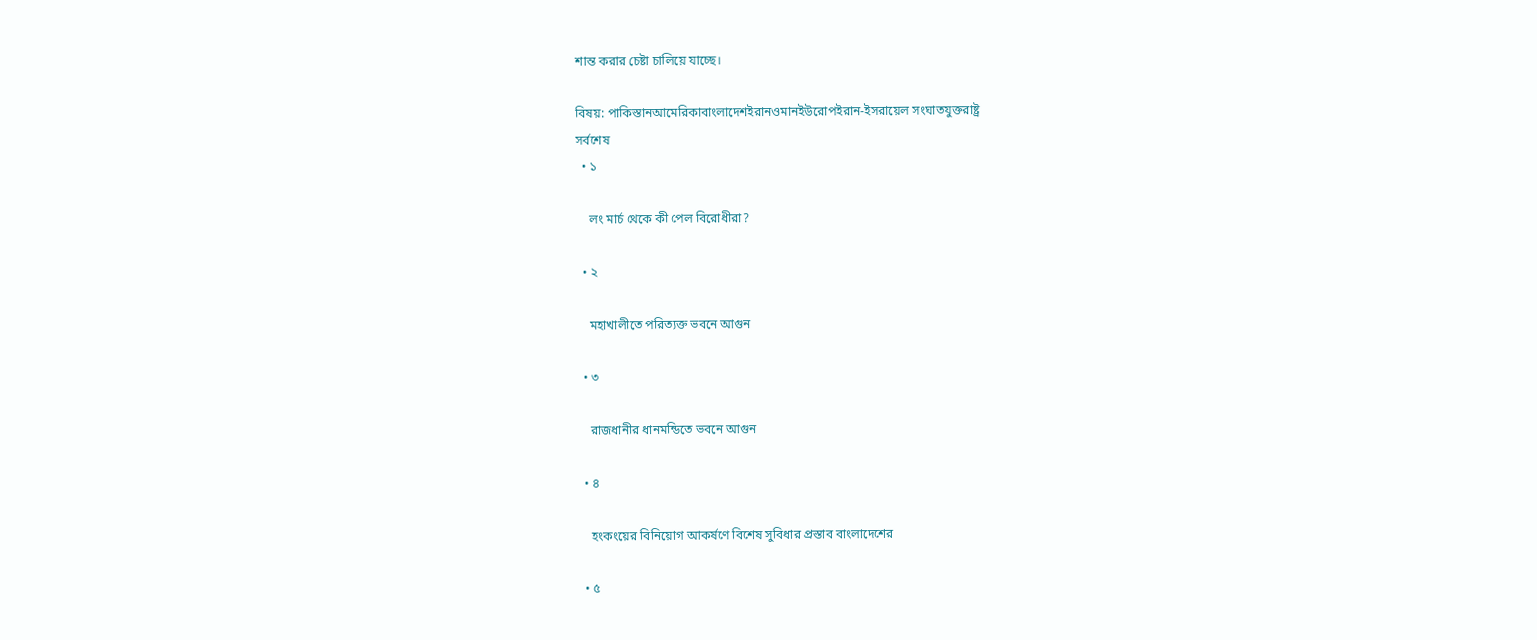শান্ত করার চেষ্টা চালিয়ে যাচ্ছে।

বিষয়: পাকিস্তানআমেরিকাবাংলাদেশইরানওমানইউরোপইরান-ইসরায়েল সংঘাতযুক্তরাষ্ট্র
সর্বশেষ
  • ১

    লং মার্চ থেকে কী পেল বিরোধীরা?

  • ২

    মহাখালীতে পরিত্যক্ত ভবনে আগুন

  • ৩

    রাজধানীর ধানমন্ডিতে ভবনে আগুন

  • ৪

    হংকংয়ের বিনিয়োগ আকর্ষণে বিশেষ সুবিধার প্রস্তাব বাংলাদেশের

  • ৫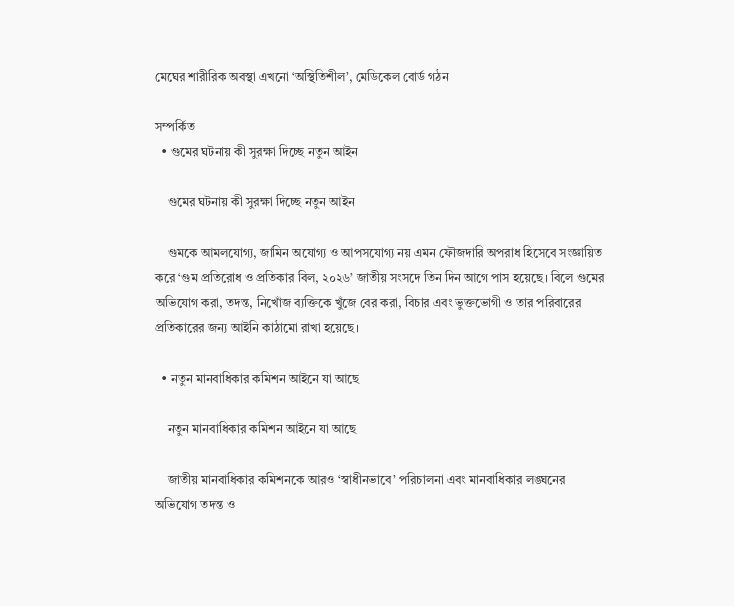মেঘের শারীরিক অবস্থা এখনো ‘অস্থিতিশীল’, মেডিকেল বোর্ড গঠন

সম্পর্কিত
  • গুমের ঘটনায় কী সুরক্ষা দিচ্ছে নতুন আইন

    গুমের ঘটনায় কী সুরক্ষা দিচ্ছে নতুন আইন

    গুমকে আমলযোগ্য, জামিন অযোগ্য ও আপসযোগ্য নয় এমন ফৌজদারি অপরাধ হিসেবে সংজ্ঞায়িত করে ‘গুম প্রতিরোধ ও প্রতিকার বিল, ২০২৬’ জাতীয় সংসদে তিন দিন আগে পাস হয়েছে। বিলে গুমের অভিযোগ করা, তদন্ত, নিখোঁজ ব্যক্তিকে খুঁজে বের করা, বিচার এবং ভুক্তভোগী ও তার পরিবারের প্রতিকারের জন্য আইনি কাঠামো রাখা হয়েছে।

  • নতুন মানবাধিকার কমিশন আইনে যা আছে

    নতুন মানবাধিকার কমিশন আইনে যা আছে

    জাতীয় মানবাধিকার কমিশনকে আরও ‘স্বাধীনভাবে’ পরিচালনা এবং মানবাধিকার লঙ্ঘনের অভিযোগ তদন্ত ও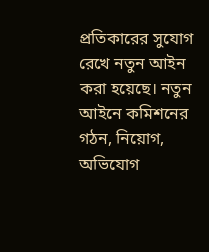প্রতিকারের সুযোগ রেখে নতুন আইন করা হয়েছে। নতুন আইনে কমিশনের গঠন, নিয়োগ, অভিযোগ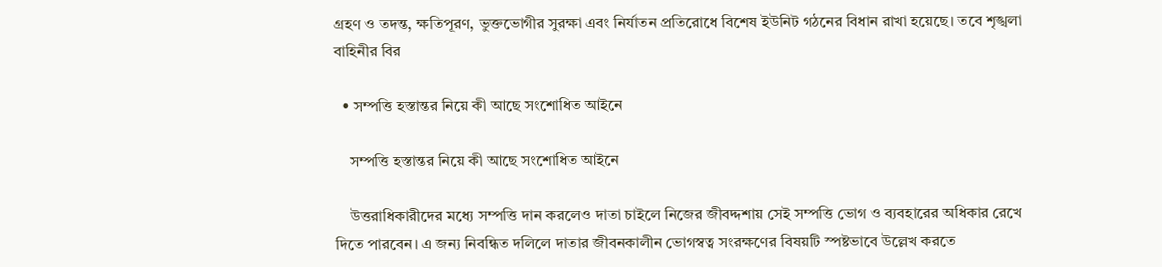গ্রহণ ও তদন্ত, ক্ষতিপূরণ, ভুক্তভোগীর সুরক্ষা এবং নির্যাতন প্রতিরোধে বিশেষ ইউনিট গঠনের বিধান রাখা হয়েছে। তবে শৃঙ্খলা বাহিনীর বির

  • সম্পত্তি হস্তান্তর নিয়ে কী আছে সংশোধিত আইনে

    সম্পত্তি হস্তান্তর নিয়ে কী আছে সংশোধিত আইনে

    উত্তরাধিকারীদের মধ্যে সম্পত্তি দান করলেও দাতা চাইলে নিজের জীবদ্দশায় সেই সম্পত্তি ভোগ ও ব্যবহারের অধিকার রেখে দিতে পারবেন। এ জন্য নিবন্ধিত দলিলে দাতার জীবনকালীন ভোগস্বত্ব সংরক্ষণের বিষয়টি স্পষ্টভাবে উল্লেখ করতে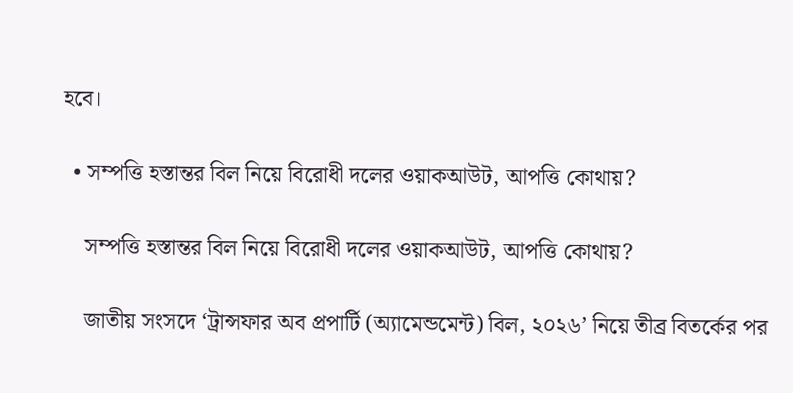হবে।

  • সম্পত্তি হস্তান্তর বিল নিয়ে বিরোধী দলের ওয়াকআউট, আপত্তি কোথায়?

    সম্পত্তি হস্তান্তর বিল নিয়ে বিরোধী দলের ওয়াকআউট, আপত্তি কোথায়?

    জাতীয় সংসদে ‘ট্রান্সফার অব প্রপার্টি (অ্যামেন্ডমেন্ট) বিল, ২০২৬’ নিয়ে তীব্র বিতর্কের পর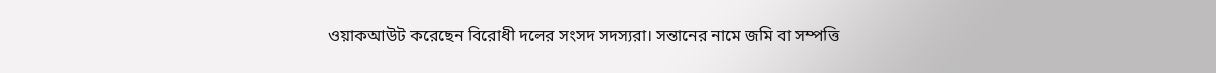ওয়াকআউট করেছেন বিরোধী দলের সংসদ সদস্যরা। সন্তানের নামে জমি বা সম্পত্তি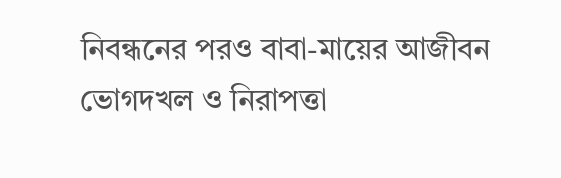নিবন্ধনের পরও বাবা-মায়ের আজীবন ভোগদখল ও নিরাপত্তা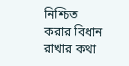নিশ্চিত করার বিধান রাখার কথা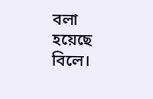বলা হয়েছে বিলে।